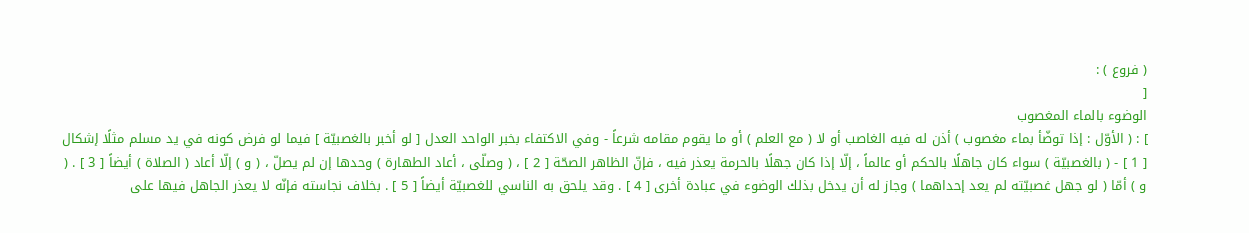( فروع ) :
[
الوضوء بالماء المغصوب
] : ( الأوّل : إذا توضّأ بماء مغصوب ) أذن له فيه الغاصب أو لا ( مع العلم ) أو ما يقوم مقامه شرعاً - وفي الاكتفاء بخبر الواحد العدل [ لو أخبر بالغصبيّة ] فيما لو فرض كونه في يد مسلم مثلًا إشكال [ 1 ] - ( بالغصبيّة ) سواء كان جاهلًا بالحكم أو عالماً ، إلّا إذا كان جهلًا بالحرمة يعذر فيه ، فإنّ الظاهر الصحّة [ 2 ] ، ( وصلّى ، أعاد الطهارة ) وحدها إن لم يصلّ ، ( و ) إلّا أعاد ( الصلاة ) أيضاً [ 3 ] . ( و ) أمّا ( لو جهل غصبيّته لم يعد إحداهما ) وجاز له أن يدخل بذلك الوضوء في عبادة أخرى [ 4 ] . وقد يلحق به الناسي للغصبيّة أيضاً [ 5 ] . بخلاف نجاسته فإنّه لا يعذر الجاهل فيها على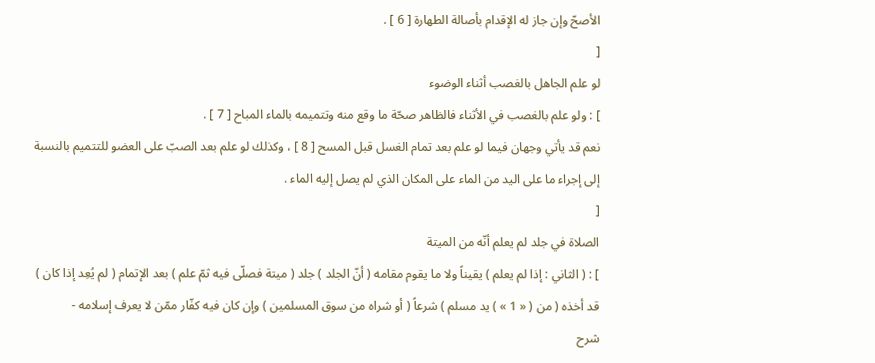الأصحّ وإن جاز له الإقدام بأصالة الطهارة [ 6 ] .
[
لو علم الجاهل بالغصب أثناء الوضوء
] : ولو علم بالغصب في الأثناء فالظاهر صحّة ما وقع منه وتتميمه بالماء المباح [ 7 ] .
نعم قد يأتي وجهان فيما لو علم بعد تمام الغسل قبل المسح [ 8 ] ، وكذلك لو علم بعد الصبّ على العضو للتتميم بالنسبة إلى إجراء ما على اليد من الماء على المكان الذي لم يصل إليه الماء .
[
الصلاة في جلد لم يعلم أنّه من الميتة
] : ( الثاني : إذا لم يعلم ) يقيناً ولا ما يقوم مقامه ( أنّ الجلد ) جلد ( ميتة فصلّى فيه ثمّ علم ) بعد الإتمام ( لم يُعِد إذا كان ) قد أخذه ( من ( « 1 » ) يد مسلم ) شرعاً ( أو شراه من سوق المسلمين ) وإن كان فيه كفّار ممّن لا يعرف إسلامه -
شرح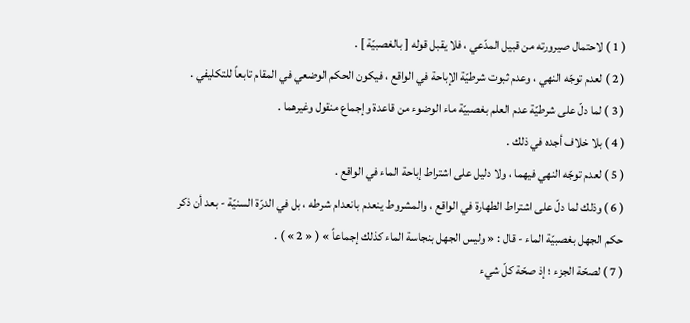( 1 ) لاحتمال صيرورته من قبيل المدّعي ، فلا يقبل قوله [ بالغصبيّة ] .
( 2 ) لعدم توجّه النهي ، وعدم ثبوت شرطيّة الإباحة في الواقع ، فيكون الحكم الوضعي في المقام تابعاً للتكليفي .
( 3 ) لما دلّ على شرطيّة عدم العلم بغصبيّة ماء الوضوء من قاعدة وإجماع منقول وغيرهما .
( 4 ) بلا خلاف أجده في ذلك .
( 5 ) لعدم توجّه النهي فيهما ، ولا دليل على اشتراط إباحة الماء في الواقع .
( 6 ) وذلك لما دلّ على اشتراط الطهارة في الواقع ، والمشروط ينعدم بانعدام شرطه ، بل في الدرّة السنيّة - بعد أن ذكر حكم الجهل بغصبيّة الماء - قال : « وليس الجهل بنجاسة الماء كذلك إجماعاً » ( « 2 » ) .
( 7 ) لصحّة الجزء ؛ إذ صحّة كلّ شيء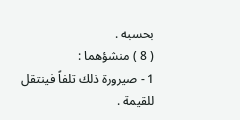بحسبه .
( 8 ) منشؤهما :
1 - صيرورة ذلك تلفاً فينتقل للقيمة .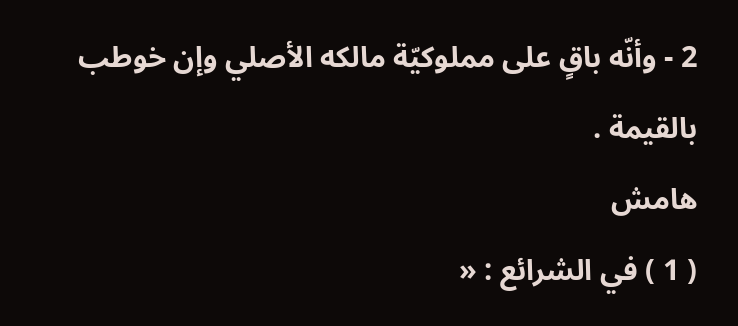2 - وأنّه باقٍ على مملوكيّة مالكه الأصلي وإن خوطب بالقيمة .
هامش
( 1 ) في الشرائع : «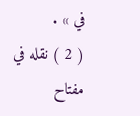في » .
( 2 ) نقله في مفتاح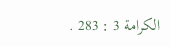الكرامة 3 : 283 .